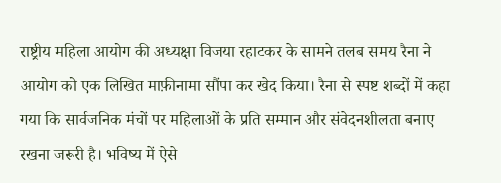राष्ट्रीय महिला आयोग की अध्यक्षा विजया रहाटकर के सामने तलब समय रैना ने आयोग को एक लिखित माफ़ीनामा सौंपा कर खेद किया। रैना से स्पष्ट शब्दों में कहा गया कि सार्वजनिक मंचों पर महिलाओं के प्रति सम्मान और संवेदनशीलता बनाए रखना जरूरी है। भविष्य में ऐसे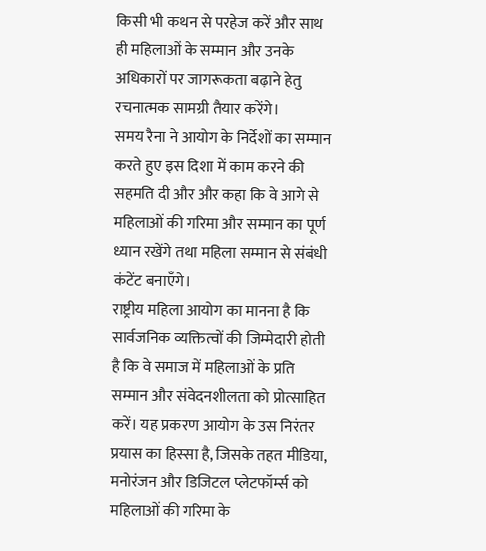किसी भी कथन से परहेज करें और साथ ही महिलाओं के सम्मान और उनके अधिकारों पर जागरूकता बढ़ाने हेतु रचनात्मक सामग्री तैयार करेंगे।
समय रैना ने आयोग के निर्देशों का सम्मान करते हुए इस दिशा में काम करने की सहमति दी और और कहा कि वे आगे से महिलाओं की गरिमा और सम्मान का पूर्ण ध्यान रखेंगे तथा महिला सम्मान से संबंधी कंटेंट बनाएँगे।
राष्ट्रीय महिला आयोग का मानना है कि सार्वजनिक व्यक्तित्वों की जिम्मेदारी होती है कि वे समाज में महिलाओं के प्रति सम्मान और संवेदनशीलता को प्रोत्साहित करें। यह प्रकरण आयोग के उस निरंतर प्रयास का हिस्सा है, जिसके तहत मीडिया, मनोरंजन और डिजिटल प्लेटफॉर्म्स को महिलाओं की गरिमा के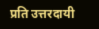प्रति उत्तरदायी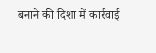बनाने की दिशा में कार्रवाई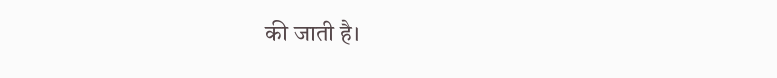की जाती है।